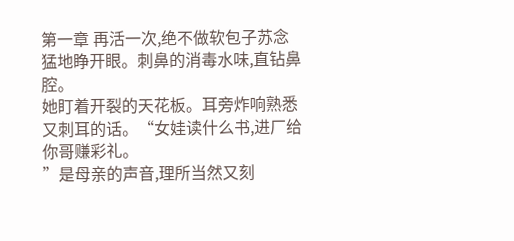第一章 再活一次,绝不做软包子苏念猛地睁开眼。刺鼻的消毒水味,直钻鼻腔。
她盯着开裂的天花板。耳旁炸响熟悉又刺耳的话。“女娃读什么书,进厂给你哥赚彩礼。
”是母亲的声音,理所当然又刻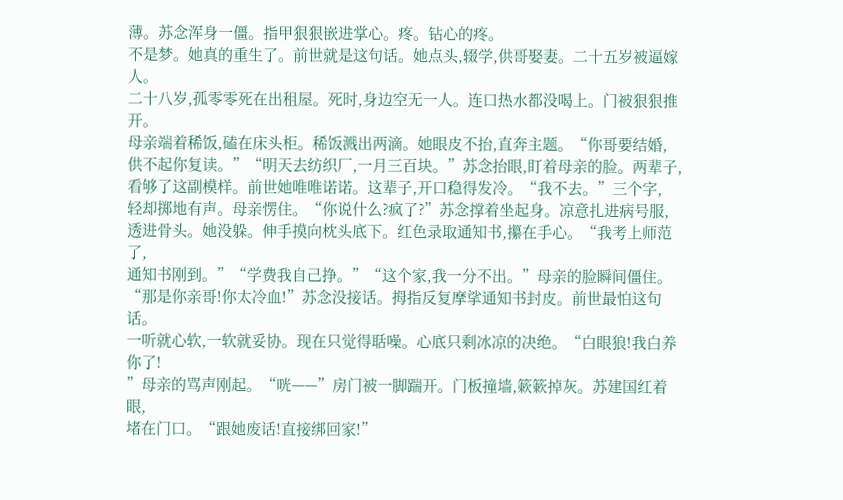薄。苏念浑身一僵。指甲狠狠嵌进掌心。疼。钻心的疼。
不是梦。她真的重生了。前世就是这句话。她点头,辍学,供哥娶妻。二十五岁被逼嫁人。
二十八岁,孤零零死在出租屋。死时,身边空无一人。连口热水都没喝上。门被狠狠推开。
母亲端着稀饭,磕在床头柜。稀饭溅出两滴。她眼皮不抬,直奔主题。“你哥要结婚,
供不起你复读。”“明天去纺织厂,一月三百块。”苏念抬眼,盯着母亲的脸。两辈子,
看够了这副模样。前世她唯唯诺诺。这辈子,开口稳得发冷。“我不去。”三个字,
轻却掷地有声。母亲愣住。“你说什么?疯了?”苏念撑着坐起身。凉意扎进病号服,
透进骨头。她没躲。伸手摸向枕头底下。红色录取通知书,攥在手心。“我考上师范了,
通知书刚到。”“学费我自己挣。”“这个家,我一分不出。”母亲的脸瞬间僵住。
“那是你亲哥!你太冷血!”苏念没接话。拇指反复摩挲通知书封皮。前世最怕这句话。
一听就心软,一软就妥协。现在只觉得聒噪。心底只剩冰凉的决绝。“白眼狼!我白养你了!
”母亲的骂声刚起。“咣——”房门被一脚踹开。门板撞墙,簌簌掉灰。苏建国红着眼,
堵在门口。“跟她废话!直接绑回家!”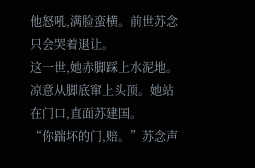他怒吼,满脸蛮横。前世苏念只会哭着退让。
这一世,她赤脚踩上水泥地。凉意从脚底窜上头顶。她站在门口,直面苏建国。
“你踹坏的门,赔。”苏念声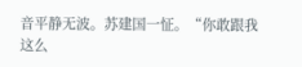音平静无波。苏建国一怔。“你敢跟我这么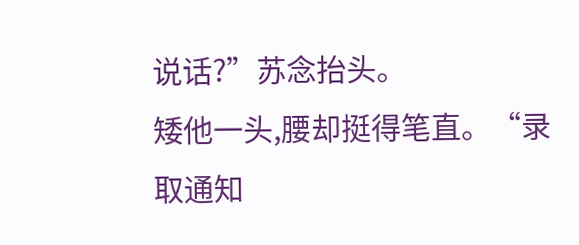说话?”苏念抬头。
矮他一头,腰却挺得笔直。“录取通知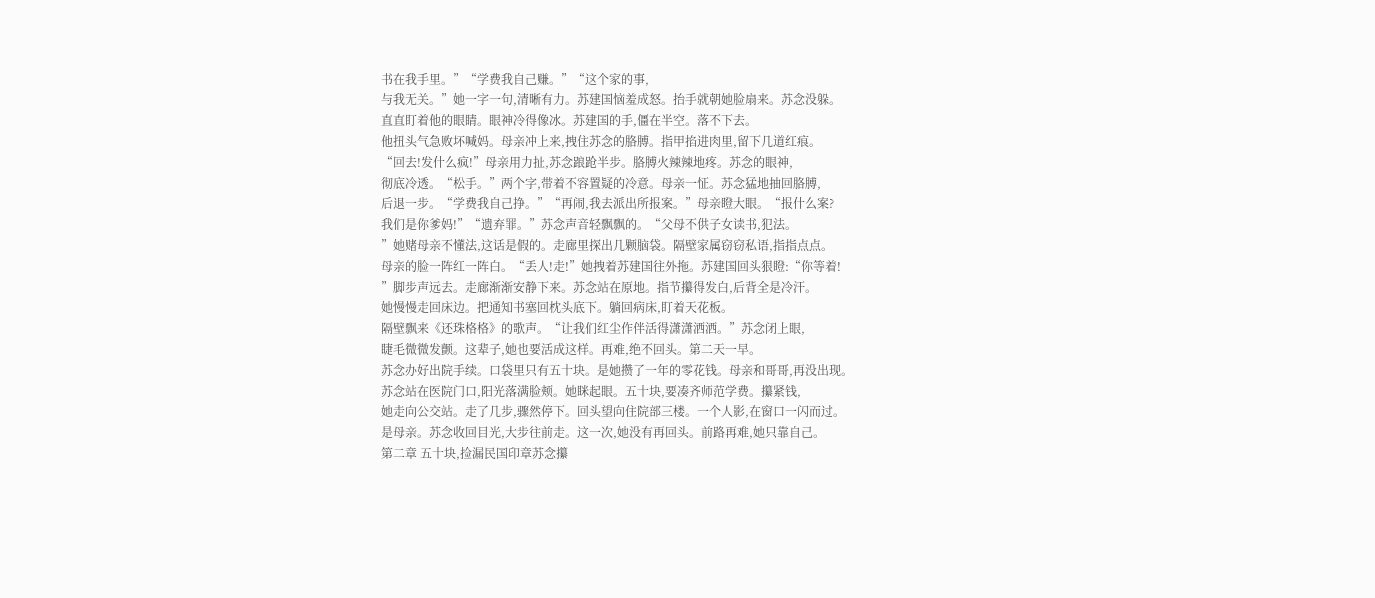书在我手里。”“学费我自己赚。”“这个家的事,
与我无关。”她一字一句,清晰有力。苏建国恼羞成怒。抬手就朝她脸扇来。苏念没躲。
直直盯着他的眼睛。眼神冷得像冰。苏建国的手,僵在半空。落不下去。
他扭头气急败坏喊妈。母亲冲上来,拽住苏念的胳膊。指甲掐进肉里,留下几道红痕。
“回去!发什么疯!”母亲用力扯,苏念踉跄半步。胳膊火辣辣地疼。苏念的眼神,
彻底冷透。“松手。”两个字,带着不容置疑的冷意。母亲一怔。苏念猛地抽回胳膊,
后退一步。“学费我自己挣。”“再闹,我去派出所报案。”母亲瞪大眼。“报什么案?
我们是你爹妈!”“遗弃罪。”苏念声音轻飘飘的。“父母不供子女读书,犯法。
”她赌母亲不懂法,这话是假的。走廊里探出几颗脑袋。隔壁家属窃窃私语,指指点点。
母亲的脸一阵红一阵白。“丢人!走!”她拽着苏建国往外拖。苏建国回头狠瞪:“你等着!
”脚步声远去。走廊渐渐安静下来。苏念站在原地。指节攥得发白,后背全是冷汗。
她慢慢走回床边。把通知书塞回枕头底下。躺回病床,盯着天花板。
隔壁飘来《还珠格格》的歌声。“让我们红尘作伴活得潇潇洒洒。”苏念闭上眼,
睫毛微微发颤。这辈子,她也要活成这样。再难,绝不回头。第二天一早。
苏念办好出院手续。口袋里只有五十块。是她攒了一年的零花钱。母亲和哥哥,再没出现。
苏念站在医院门口,阳光落满脸颊。她眯起眼。五十块,要凑齐师范学费。攥紧钱,
她走向公交站。走了几步,骤然停下。回头望向住院部三楼。一个人影,在窗口一闪而过。
是母亲。苏念收回目光,大步往前走。这一次,她没有再回头。前路再难,她只靠自己。
第二章 五十块,捡漏民国印章苏念攥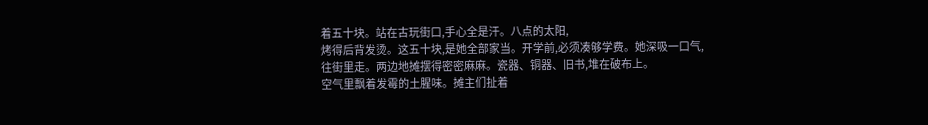着五十块。站在古玩街口,手心全是汗。八点的太阳,
烤得后背发烫。这五十块,是她全部家当。开学前,必须凑够学费。她深吸一口气,
往街里走。两边地摊摆得密密麻麻。瓷器、铜器、旧书,堆在破布上。
空气里飘着发霉的土腥味。摊主们扯着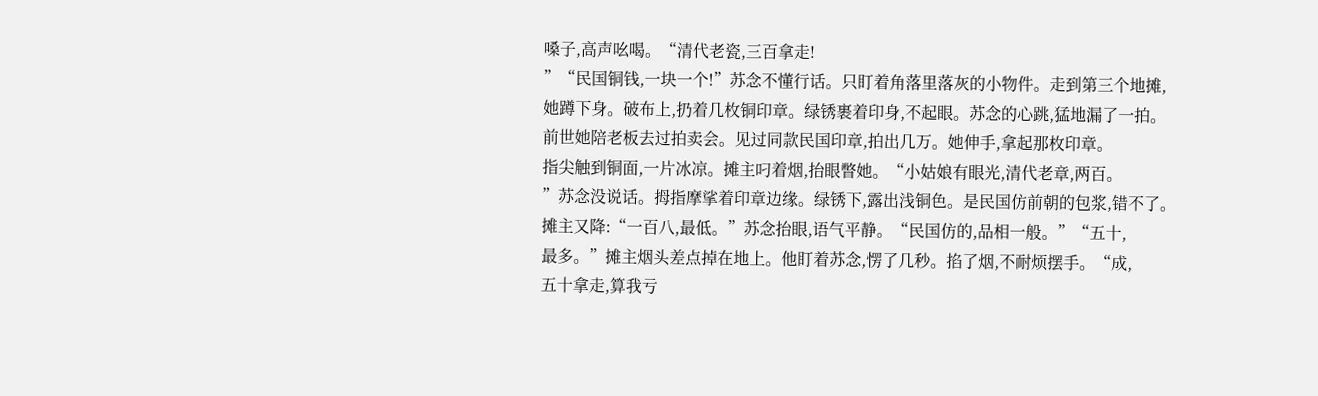嗓子,高声吆喝。“清代老瓷,三百拿走!
”“民国铜钱,一块一个!”苏念不懂行话。只盯着角落里落灰的小物件。走到第三个地摊,
她蹲下身。破布上,扔着几枚铜印章。绿锈裹着印身,不起眼。苏念的心跳,猛地漏了一拍。
前世她陪老板去过拍卖会。见过同款民国印章,拍出几万。她伸手,拿起那枚印章。
指尖触到铜面,一片冰凉。摊主叼着烟,抬眼瞥她。“小姑娘有眼光,清代老章,两百。
”苏念没说话。拇指摩挲着印章边缘。绿锈下,露出浅铜色。是民国仿前朝的包浆,错不了。
摊主又降:“一百八,最低。”苏念抬眼,语气平静。“民国仿的,品相一般。”“五十,
最多。”摊主烟头差点掉在地上。他盯着苏念,愣了几秒。掐了烟,不耐烦摆手。“成,
五十拿走,算我亏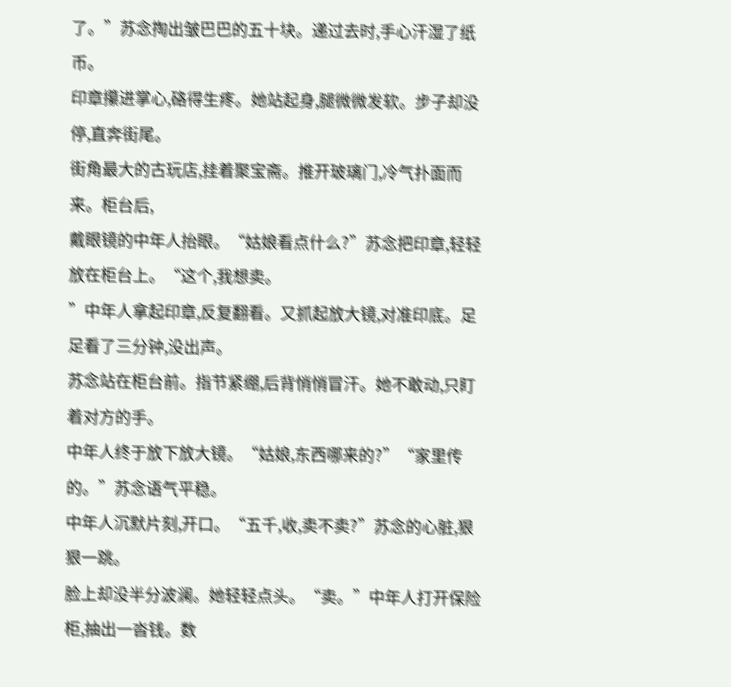了。”苏念掏出皱巴巴的五十块。递过去时,手心汗湿了纸币。
印章攥进掌心,硌得生疼。她站起身,腿微微发软。步子却没停,直奔街尾。
街角最大的古玩店,挂着聚宝斋。推开玻璃门,冷气扑面而来。柜台后,
戴眼镜的中年人抬眼。“姑娘看点什么?”苏念把印章,轻轻放在柜台上。“这个,我想卖。
”中年人拿起印章,反复翻看。又抓起放大镜,对准印底。足足看了三分钟,没出声。
苏念站在柜台前。指节紧绷,后背悄悄冒汗。她不敢动,只盯着对方的手。
中年人终于放下放大镜。“姑娘,东西哪来的?”“家里传的。”苏念语气平稳。
中年人沉默片刻,开口。“五千,收,卖不卖?”苏念的心脏,狠狠一跳。
脸上却没半分波澜。她轻轻点头。“卖。”中年人打开保险柜,抽出一沓钱。数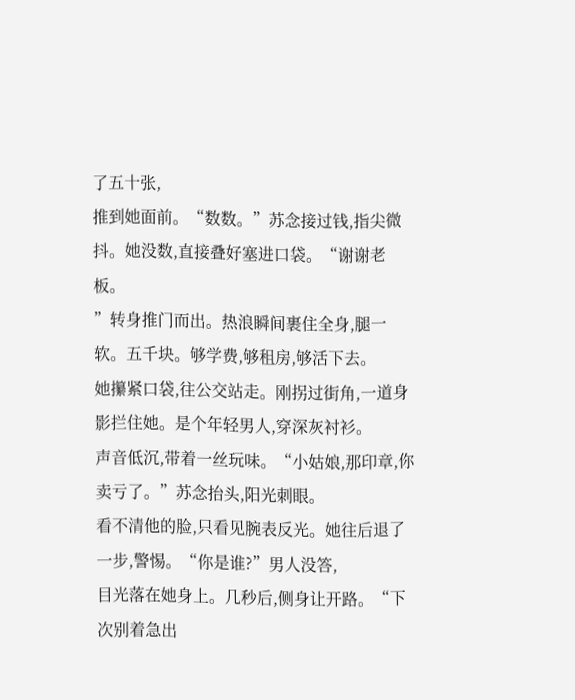了五十张,
推到她面前。“数数。”苏念接过钱,指尖微抖。她没数,直接叠好塞进口袋。“谢谢老板。
”转身推门而出。热浪瞬间裹住全身,腿一软。五千块。够学费,够租房,够活下去。
她攥紧口袋,往公交站走。刚拐过街角,一道身影拦住她。是个年轻男人,穿深灰衬衫。
声音低沉,带着一丝玩味。“小姑娘,那印章,你卖亏了。”苏念抬头,阳光刺眼。
看不清他的脸,只看见腕表反光。她往后退了一步,警惕。“你是谁?”男人没答,
目光落在她身上。几秒后,侧身让开路。“下次别着急出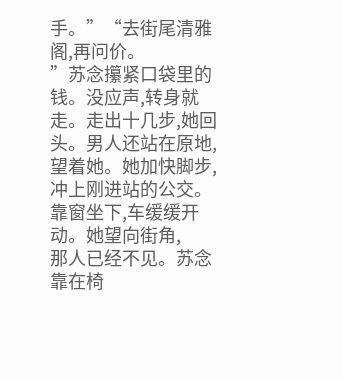手。”“去街尾清雅阁,再问价。
”苏念攥紧口袋里的钱。没应声,转身就走。走出十几步,她回头。男人还站在原地,
望着她。她加快脚步,冲上刚进站的公交。靠窗坐下,车缓缓开动。她望向街角,
那人已经不见。苏念靠在椅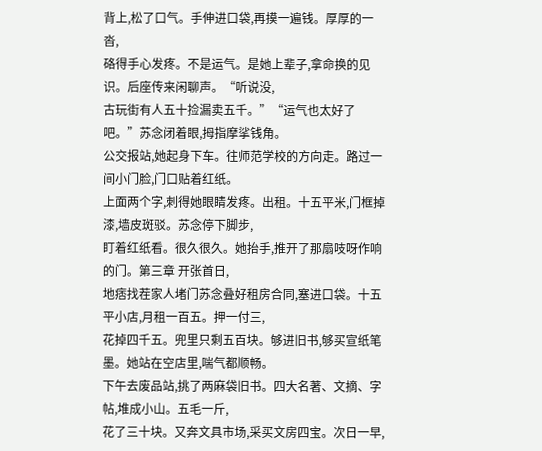背上,松了口气。手伸进口袋,再摸一遍钱。厚厚的一沓,
硌得手心发疼。不是运气。是她上辈子,拿命换的见识。后座传来闲聊声。“听说没,
古玩街有人五十捡漏卖五千。”“运气也太好了吧。”苏念闭着眼,拇指摩挲钱角。
公交报站,她起身下车。往师范学校的方向走。路过一间小门脸,门口贴着红纸。
上面两个字,刺得她眼睛发疼。出租。十五平米,门框掉漆,墙皮斑驳。苏念停下脚步,
盯着红纸看。很久很久。她抬手,推开了那扇吱呀作响的门。第三章 开张首日,
地痞找茬家人堵门苏念叠好租房合同,塞进口袋。十五平小店,月租一百五。押一付三,
花掉四千五。兜里只剩五百块。够进旧书,够买宣纸笔墨。她站在空店里,喘气都顺畅。
下午去废品站,挑了两麻袋旧书。四大名著、文摘、字帖,堆成小山。五毛一斤,
花了三十块。又奔文具市场,采买文房四宝。次日一早,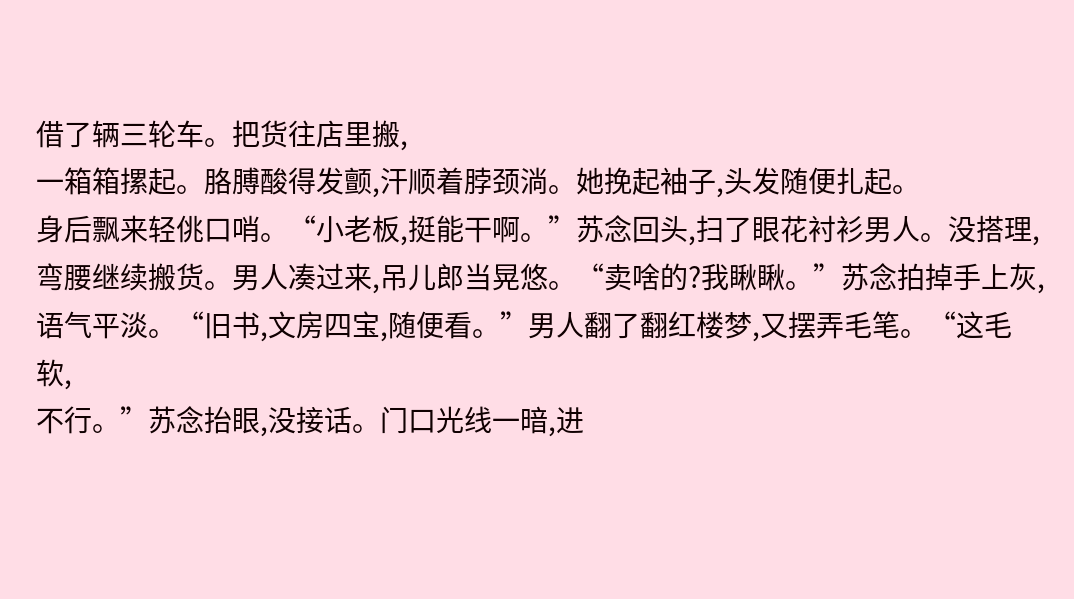借了辆三轮车。把货往店里搬,
一箱箱摞起。胳膊酸得发颤,汗顺着脖颈淌。她挽起袖子,头发随便扎起。
身后飘来轻佻口哨。“小老板,挺能干啊。”苏念回头,扫了眼花衬衫男人。没搭理,
弯腰继续搬货。男人凑过来,吊儿郎当晃悠。“卖啥的?我瞅瞅。”苏念拍掉手上灰,
语气平淡。“旧书,文房四宝,随便看。”男人翻了翻红楼梦,又摆弄毛笔。“这毛软,
不行。”苏念抬眼,没接话。门口光线一暗,进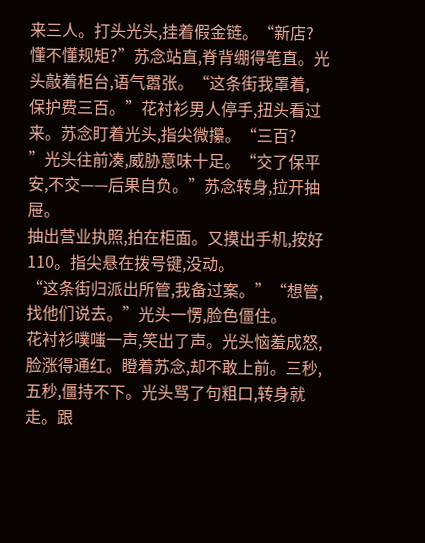来三人。打头光头,挂着假金链。“新店?
懂不懂规矩?”苏念站直,脊背绷得笔直。光头敲着柜台,语气嚣张。“这条街我罩着,
保护费三百。”花衬衫男人停手,扭头看过来。苏念盯着光头,指尖微攥。“三百?
”光头往前凑,威胁意味十足。“交了保平安,不交——后果自负。”苏念转身,拉开抽屉。
抽出营业执照,拍在柜面。又摸出手机,按好110。指尖悬在拨号键,没动。
“这条街归派出所管,我备过案。”“想管,找他们说去。”光头一愣,脸色僵住。
花衬衫噗嗤一声,笑出了声。光头恼羞成怒,脸涨得通红。瞪着苏念,却不敢上前。三秒,
五秒,僵持不下。光头骂了句粗口,转身就走。跟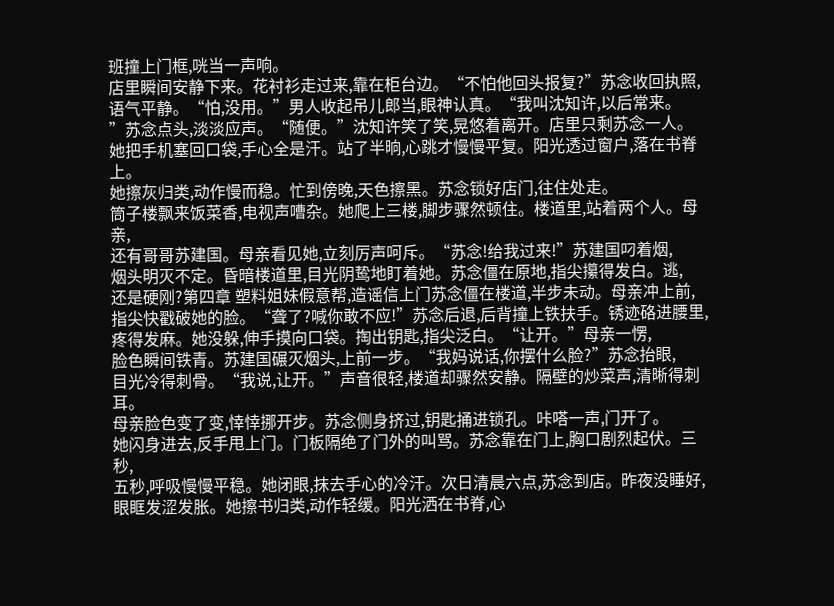班撞上门框,咣当一声响。
店里瞬间安静下来。花衬衫走过来,靠在柜台边。“不怕他回头报复?”苏念收回执照,
语气平静。“怕,没用。”男人收起吊儿郎当,眼神认真。“我叫沈知许,以后常来。
”苏念点头,淡淡应声。“随便。”沈知许笑了笑,晃悠着离开。店里只剩苏念一人。
她把手机塞回口袋,手心全是汗。站了半晌,心跳才慢慢平复。阳光透过窗户,落在书脊上。
她擦灰归类,动作慢而稳。忙到傍晚,天色擦黑。苏念锁好店门,往住处走。
筒子楼飘来饭菜香,电视声嘈杂。她爬上三楼,脚步骤然顿住。楼道里,站着两个人。母亲,
还有哥哥苏建国。母亲看见她,立刻厉声呵斥。“苏念!给我过来!”苏建国叼着烟,
烟头明灭不定。昏暗楼道里,目光阴鸷地盯着她。苏念僵在原地,指尖攥得发白。逃,
还是硬刚?第四章 塑料姐妹假意帮,造谣信上门苏念僵在楼道,半步未动。母亲冲上前,
指尖快戳破她的脸。“聋了?喊你敢不应!”苏念后退,后背撞上铁扶手。锈迹硌进腰里,
疼得发麻。她没躲,伸手摸向口袋。掏出钥匙,指尖泛白。“让开。”母亲一愣,
脸色瞬间铁青。苏建国碾灭烟头,上前一步。“我妈说话,你摆什么脸?”苏念抬眼,
目光冷得刺骨。“我说,让开。”声音很轻,楼道却骤然安静。隔壁的炒菜声,清晰得刺耳。
母亲脸色变了变,悻悻挪开步。苏念侧身挤过,钥匙捅进锁孔。咔嗒一声,门开了。
她闪身进去,反手甩上门。门板隔绝了门外的叫骂。苏念靠在门上,胸口剧烈起伏。三秒,
五秒,呼吸慢慢平稳。她闭眼,抹去手心的冷汗。次日清晨六点,苏念到店。昨夜没睡好,
眼眶发涩发胀。她擦书归类,动作轻缓。阳光洒在书脊,心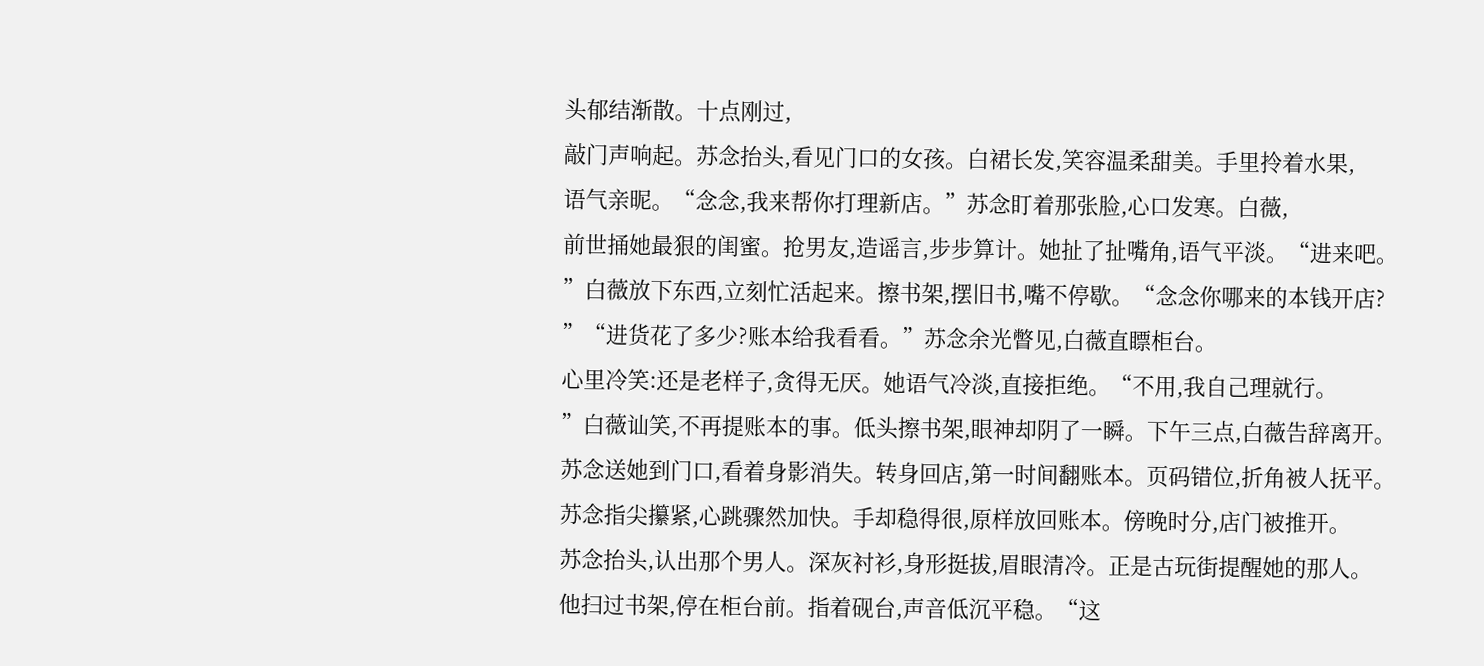头郁结渐散。十点刚过,
敲门声响起。苏念抬头,看见门口的女孩。白裙长发,笑容温柔甜美。手里拎着水果,
语气亲昵。“念念,我来帮你打理新店。”苏念盯着那张脸,心口发寒。白薇,
前世捅她最狠的闺蜜。抢男友,造谣言,步步算计。她扯了扯嘴角,语气平淡。“进来吧。
”白薇放下东西,立刻忙活起来。擦书架,摆旧书,嘴不停歇。“念念你哪来的本钱开店?
”“进货花了多少?账本给我看看。”苏念余光瞥见,白薇直瞟柜台。
心里冷笑:还是老样子,贪得无厌。她语气冷淡,直接拒绝。“不用,我自己理就行。
”白薇讪笑,不再提账本的事。低头擦书架,眼神却阴了一瞬。下午三点,白薇告辞离开。
苏念送她到门口,看着身影消失。转身回店,第一时间翻账本。页码错位,折角被人抚平。
苏念指尖攥紧,心跳骤然加快。手却稳得很,原样放回账本。傍晚时分,店门被推开。
苏念抬头,认出那个男人。深灰衬衫,身形挺拔,眉眼清冷。正是古玩街提醒她的那人。
他扫过书架,停在柜台前。指着砚台,声音低沉平稳。“这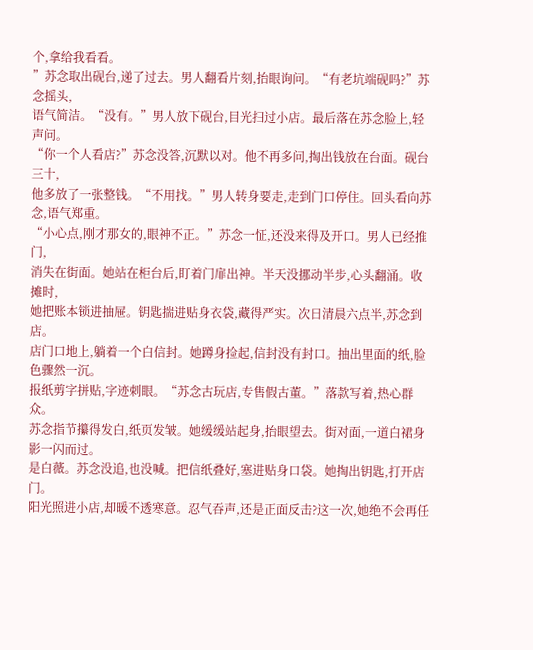个,拿给我看看。
”苏念取出砚台,递了过去。男人翻看片刻,抬眼询问。“有老坑端砚吗?”苏念摇头,
语气简洁。“没有。”男人放下砚台,目光扫过小店。最后落在苏念脸上,轻声问。
“你一个人看店?”苏念没答,沉默以对。他不再多问,掏出钱放在台面。砚台三十,
他多放了一张整钱。“不用找。”男人转身要走,走到门口停住。回头看向苏念,语气郑重。
“小心点,刚才那女的,眼神不正。”苏念一怔,还没来得及开口。男人已经推门,
消失在街面。她站在柜台后,盯着门扉出神。半天没挪动半步,心头翻涌。收摊时,
她把账本锁进抽屉。钥匙揣进贴身衣袋,藏得严实。次日清晨六点半,苏念到店。
店门口地上,躺着一个白信封。她蹲身捡起,信封没有封口。抽出里面的纸,脸色骤然一沉。
报纸剪字拼贴,字迹刺眼。“苏念古玩店,专售假古董。”落款写着,热心群众。
苏念指节攥得发白,纸页发皱。她缓缓站起身,抬眼望去。街对面,一道白裙身影一闪而过。
是白薇。苏念没追,也没喊。把信纸叠好,塞进贴身口袋。她掏出钥匙,打开店门。
阳光照进小店,却暖不透寒意。忍气吞声,还是正面反击?这一次,她绝不会再任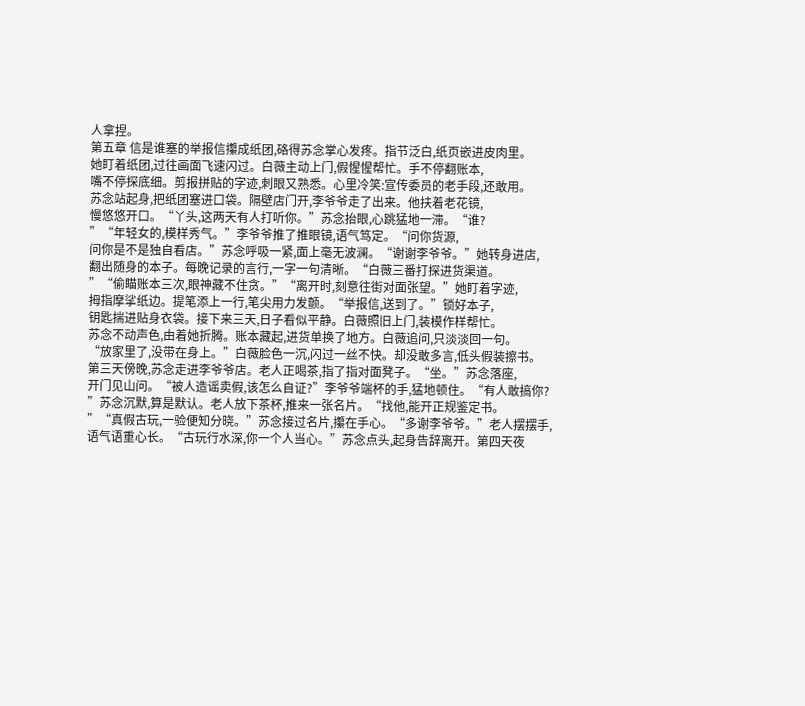人拿捏。
第五章 信是谁塞的举报信攥成纸团,硌得苏念掌心发疼。指节泛白,纸页嵌进皮肉里。
她盯着纸团,过往画面飞速闪过。白薇主动上门,假惺惺帮忙。手不停翻账本,
嘴不停探底细。剪报拼贴的字迹,刺眼又熟悉。心里冷笑:宣传委员的老手段,还敢用。
苏念站起身,把纸团塞进口袋。隔壁店门开,李爷爷走了出来。他扶着老花镜,
慢悠悠开口。“丫头,这两天有人打听你。”苏念抬眼,心跳猛地一滞。“谁?
”“年轻女的,模样秀气。”李爷爷推了推眼镜,语气笃定。“问你货源,
问你是不是独自看店。”苏念呼吸一紧,面上毫无波澜。“谢谢李爷爷。”她转身进店,
翻出随身的本子。每晚记录的言行,一字一句清晰。“白薇三番打探进货渠道。
”“偷瞄账本三次,眼神藏不住贪。”“离开时,刻意往街对面张望。”她盯着字迹,
拇指摩挲纸边。提笔添上一行,笔尖用力发颤。“举报信,送到了。”锁好本子,
钥匙揣进贴身衣袋。接下来三天,日子看似平静。白薇照旧上门,装模作样帮忙。
苏念不动声色,由着她折腾。账本藏起,进货单换了地方。白薇追问,只淡淡回一句。
“放家里了,没带在身上。”白薇脸色一沉,闪过一丝不快。却没敢多言,低头假装擦书。
第三天傍晚,苏念走进李爷爷店。老人正喝茶,指了指对面凳子。“坐。”苏念落座,
开门见山问。“被人造谣卖假,该怎么自证?”李爷爷端杯的手,猛地顿住。“有人敢搞你?
”苏念沉默,算是默认。老人放下茶杯,推来一张名片。“找他,能开正规鉴定书。
”“真假古玩,一验便知分晓。”苏念接过名片,攥在手心。“多谢李爷爷。”老人摆摆手,
语气语重心长。“古玩行水深,你一个人当心。”苏念点头,起身告辞离开。第四天夜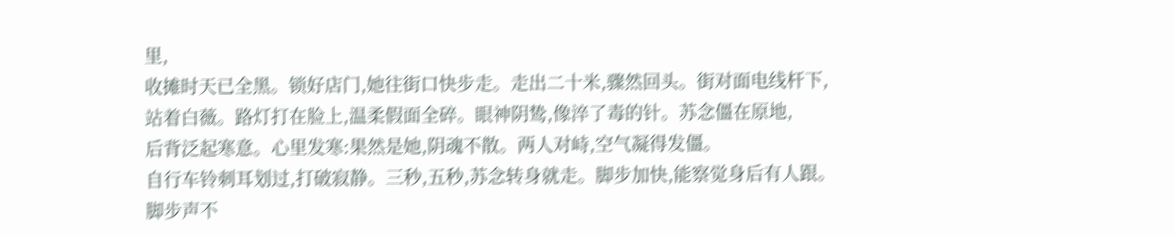里,
收摊时天已全黑。锁好店门,她往街口快步走。走出二十米,骤然回头。街对面电线杆下,
站着白薇。路灯打在脸上,温柔假面全碎。眼神阴鸷,像淬了毒的针。苏念僵在原地,
后背泛起寒意。心里发寒:果然是她,阴魂不散。两人对峙,空气凝得发僵。
自行车铃刺耳划过,打破寂静。三秒,五秒,苏念转身就走。脚步加快,能察觉身后有人跟。
脚步声不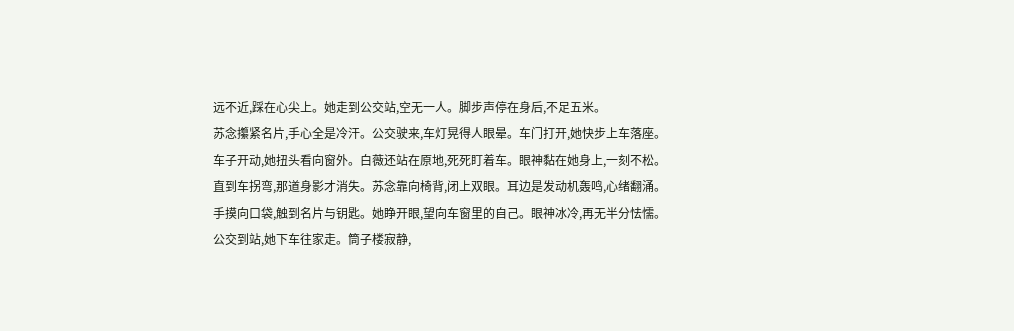远不近,踩在心尖上。她走到公交站,空无一人。脚步声停在身后,不足五米。
苏念攥紧名片,手心全是冷汗。公交驶来,车灯晃得人眼晕。车门打开,她快步上车落座。
车子开动,她扭头看向窗外。白薇还站在原地,死死盯着车。眼神黏在她身上,一刻不松。
直到车拐弯,那道身影才消失。苏念靠向椅背,闭上双眼。耳边是发动机轰鸣,心绪翻涌。
手摸向口袋,触到名片与钥匙。她睁开眼,望向车窗里的自己。眼神冰冷,再无半分怯懦。
公交到站,她下车往家走。筒子楼寂静,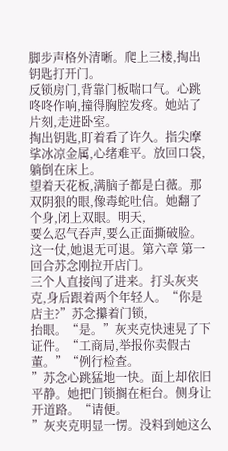脚步声格外清晰。爬上三楼,掏出钥匙打开门。
反锁房门,背靠门板喘口气。心跳咚咚作响,撞得胸腔发疼。她站了片刻,走进卧室。
掏出钥匙,盯着看了许久。指尖摩挲冰凉金属,心绪难平。放回口袋,躺倒在床上。
望着天花板,满脑子都是白薇。那双阴狠的眼,像毒蛇吐信。她翻了个身,闭上双眼。明天,
要么忍气吞声,要么正面撕破脸。这一仗,她退无可退。第六章 第一回合苏念刚拉开店门。
三个人直接闯了进来。打头灰夹克,身后跟着两个年轻人。“你是店主?”苏念攥着门锁,
抬眼。“是。”灰夹克快速晃了下证件。“工商局,举报你卖假古董。”“例行检查。
”苏念心跳猛地一快。面上却依旧平静。她把门锁搁在柜台。侧身让开道路。“请便。
”灰夹克明显一愣。没料到她这么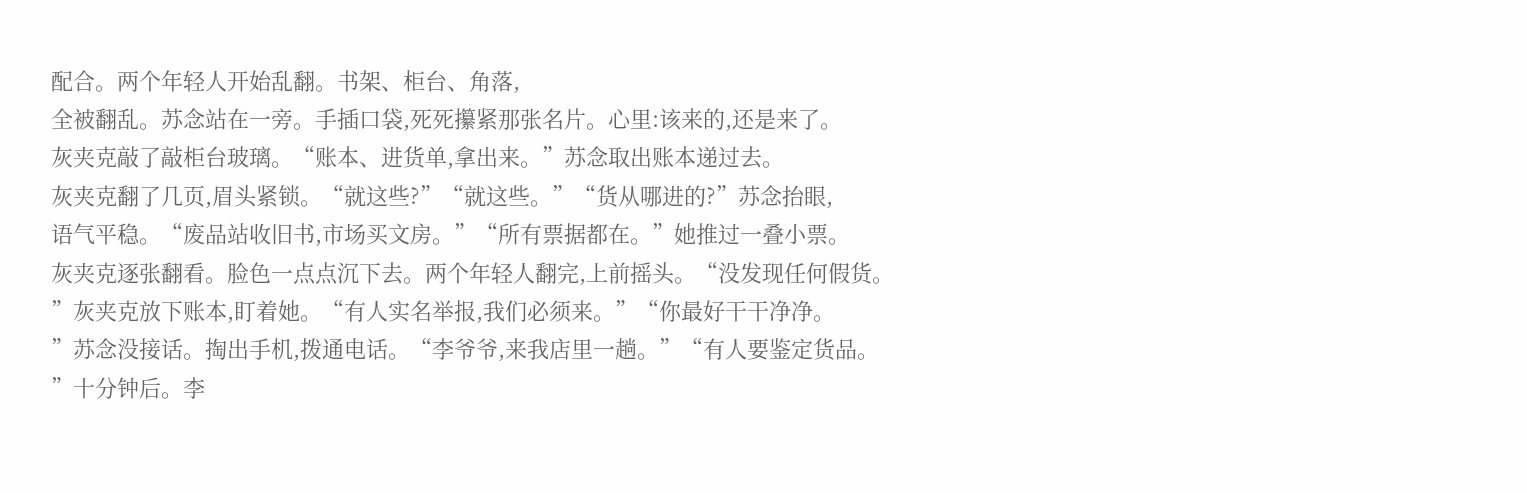配合。两个年轻人开始乱翻。书架、柜台、角落,
全被翻乱。苏念站在一旁。手插口袋,死死攥紧那张名片。心里:该来的,还是来了。
灰夹克敲了敲柜台玻璃。“账本、进货单,拿出来。”苏念取出账本递过去。
灰夹克翻了几页,眉头紧锁。“就这些?”“就这些。”“货从哪进的?”苏念抬眼,
语气平稳。“废品站收旧书,市场买文房。”“所有票据都在。”她推过一叠小票。
灰夹克逐张翻看。脸色一点点沉下去。两个年轻人翻完,上前摇头。“没发现任何假货。
”灰夹克放下账本,盯着她。“有人实名举报,我们必须来。”“你最好干干净净。
”苏念没接话。掏出手机,拨通电话。“李爷爷,来我店里一趟。”“有人要鉴定货品。
”十分钟后。李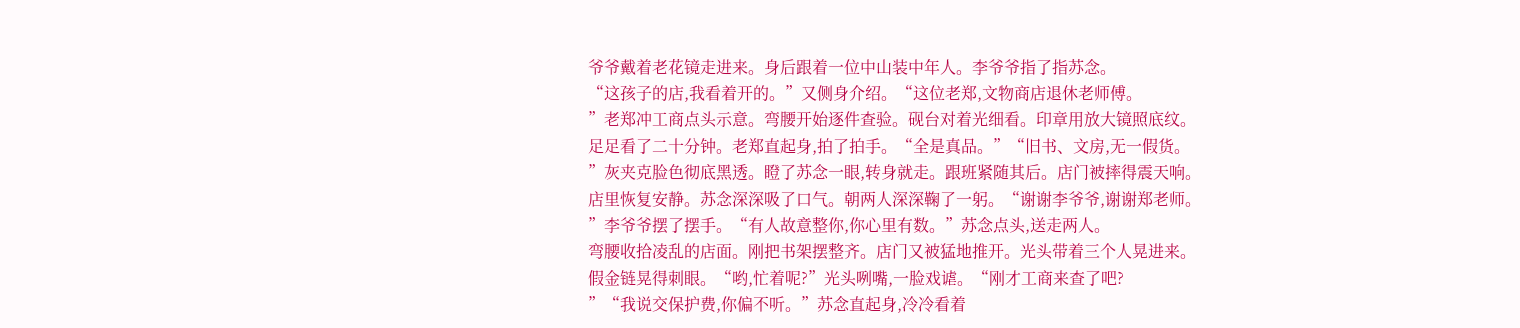爷爷戴着老花镜走进来。身后跟着一位中山装中年人。李爷爷指了指苏念。
“这孩子的店,我看着开的。”又侧身介绍。“这位老郑,文物商店退休老师傅。
”老郑冲工商点头示意。弯腰开始逐件查验。砚台对着光细看。印章用放大镜照底纹。
足足看了二十分钟。老郑直起身,拍了拍手。“全是真品。”“旧书、文房,无一假货。
”灰夹克脸色彻底黑透。瞪了苏念一眼,转身就走。跟班紧随其后。店门被摔得震天响。
店里恢复安静。苏念深深吸了口气。朝两人深深鞠了一躬。“谢谢李爷爷,谢谢郑老师。
”李爷爷摆了摆手。“有人故意整你,你心里有数。”苏念点头,送走两人。
弯腰收拾凌乱的店面。刚把书架摆整齐。店门又被猛地推开。光头带着三个人晃进来。
假金链晃得刺眼。“哟,忙着呢?”光头咧嘴,一脸戏谑。“刚才工商来查了吧?
”“我说交保护费,你偏不听。”苏念直起身,冷冷看着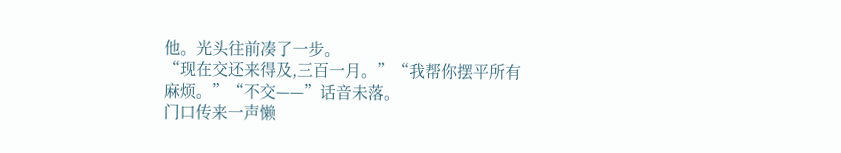他。光头往前凑了一步。
“现在交还来得及,三百一月。”“我帮你摆平所有麻烦。”“不交——”话音未落。
门口传来一声懒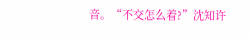音。“不交怎么着?”沈知许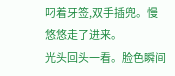叼着牙签,双手插兜。慢悠悠走了进来。
光头回头一看。脸色瞬间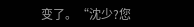变了。“沈少?您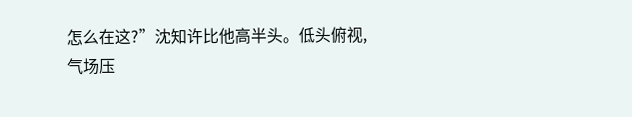怎么在这?”沈知许比他高半头。低头俯视,
气场压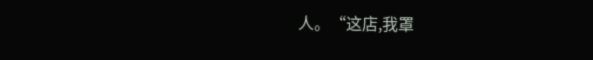人。“这店,我罩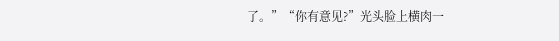了。”“你有意见?”光头脸上横肉一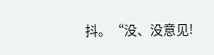抖。“没、没意见!